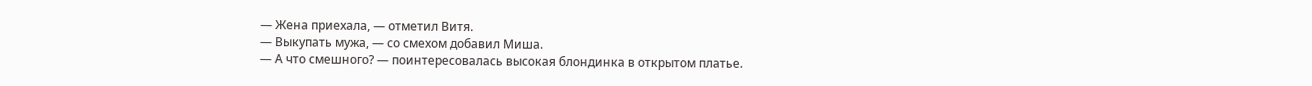— Жена приехала, — отметил Витя.
— Выкупать мужа, — со смехом добавил Миша.
— А что смешного? — поинтересовалась высокая блондинка в открытом платье.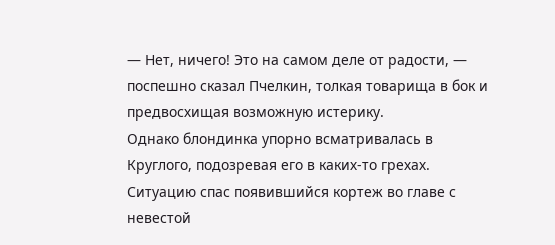— Нет, ничего! Это на самом деле от радости, — поспешно сказал Пчелкин, толкая товарища в бок и предвосхищая возможную истерику.
Однако блондинка упорно всматривалась в Круглого, подозревая его в каких-то грехах. Ситуацию спас появившийся кортеж во главе с невестой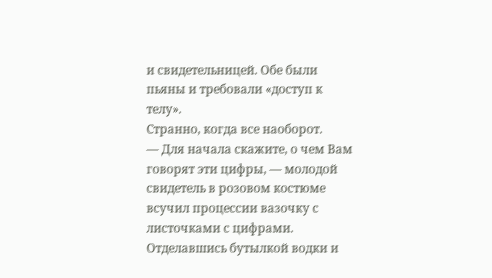и свидетельницей. Обе были пьяны и требовали «доступ к телу».
Странно, когда все наоборот.
— Для начала скажите, о чем Вам говорят эти цифры, — молодой свидетель в розовом костюме всучил процессии вазочку с листочками с цифрами.
Отделавшись бутылкой водки и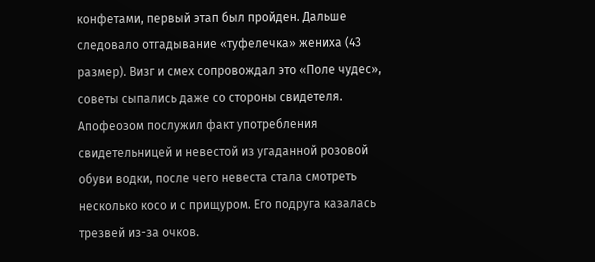конфетами, первый этап был пройден. Дальше следовало отгадывание «туфелечка» жениха (43 размер). Визг и смех сопровождал это «Поле чудес», советы сыпались даже со стороны свидетеля. Апофеозом послужил факт употребления свидетельницей и невестой из угаданной розовой обуви водки, после чего невеста стала смотреть несколько косо и с прищуром. Его подруга казалась трезвей из-за очков.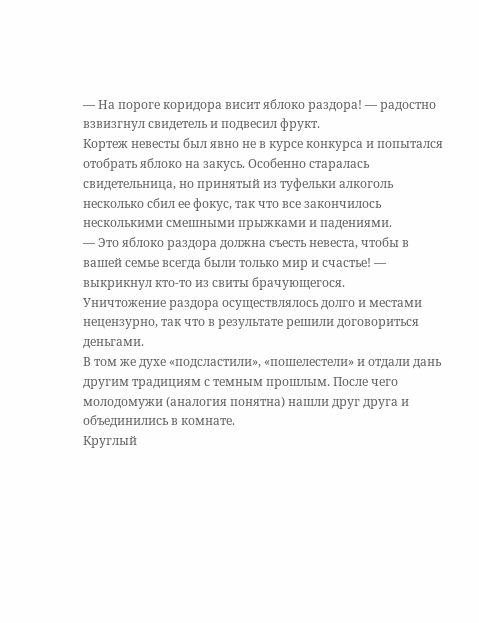— На пороге коридора висит яблоко раздора! — радостно взвизгнул свидетель и подвесил фрукт.
Кортеж невесты был явно не в курсе конкурса и попытался отобрать яблоко на закусь. Особенно старалась свидетельница, но принятый из туфельки алкоголь несколько сбил ее фокус, так что все закончилось несколькими смешными прыжками и падениями.
— Это яблоко раздора должна съесть невеста, чтобы в вашей семье всегда были только мир и счастье! — выкрикнул кто-то из свиты брачующегося.
Уничтожение раздора осуществлялось долго и местами нецензурно, так что в результате решили договориться деньгами.
В том же духе «подсластили», «пошелестели» и отдали дань другим традициям с темным прошлым. После чего молодомужи (аналогия понятна) нашли друг друга и объединились в комнате.
Круглый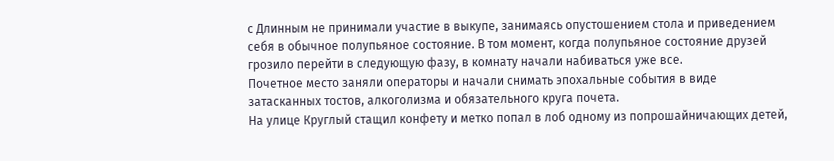с Длинным не принимали участие в выкупе, занимаясь опустошением стола и приведением себя в обычное полупьяное состояние. В том момент, когда полупьяное состояние друзей грозило перейти в следующую фазу, в комнату начали набиваться уже все.
Почетное место заняли операторы и начали снимать эпохальные события в виде затасканных тостов, алкоголизма и обязательного круга почета.
На улице Круглый стащил конфету и метко попал в лоб одному из попрошайничающих детей,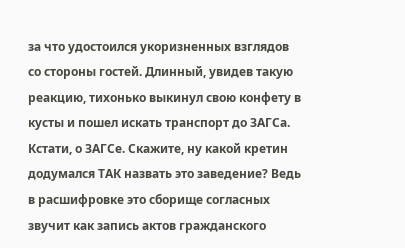за что удостоился укоризненных взглядов со стороны гостей. Длинный, увидев такую реакцию, тихонько выкинул свою конфету в кусты и пошел искать транспорт до ЗАГСа.
Кстати, о ЗАГСе. Скажите, ну какой кретин додумался ТАК назвать это заведение? Ведь в расшифровке это сборище согласных звучит как запись актов гражданского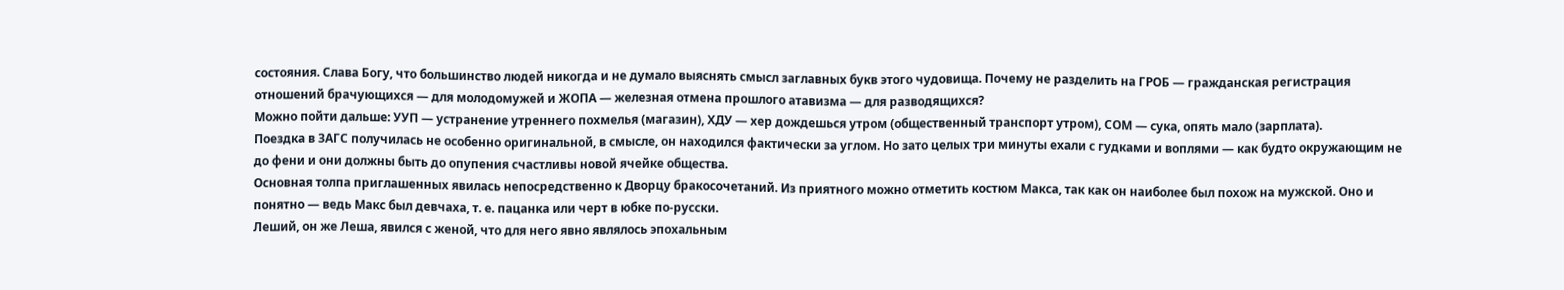состояния. Слава Богу, что большинство людей никогда и не думало выяснять смысл заглавных букв этого чудовища. Почему не разделить на ГРОБ — гражданская регистрация отношений брачующихся — для молодомужей и ЖОПА — железная отмена прошлого атавизма — для разводящихся?
Можно пойти дальше: УУП — устранение утреннего похмелья (магазин), ХДУ — хер дождешься утром (общественный транспорт утром), СОМ — сука, опять мало (зарплата).
Поездка в ЗАГС получилась не особенно оригинальной, в смысле, он находился фактически за углом. Но зато целых три минуты ехали с гудками и воплями — как будто окружающим не до фени и они должны быть до опупения счастливы новой ячейке общества.
Основная толпа приглашенных явилась непосредственно к Дворцу бракосочетаний. Из приятного можно отметить костюм Макса, так как он наиболее был похож на мужской. Оно и понятно — ведь Макс был девчаха, т. е. пацанка или черт в юбке по-русски.
Леший, он же Леша, явился с женой, что для него явно являлось эпохальным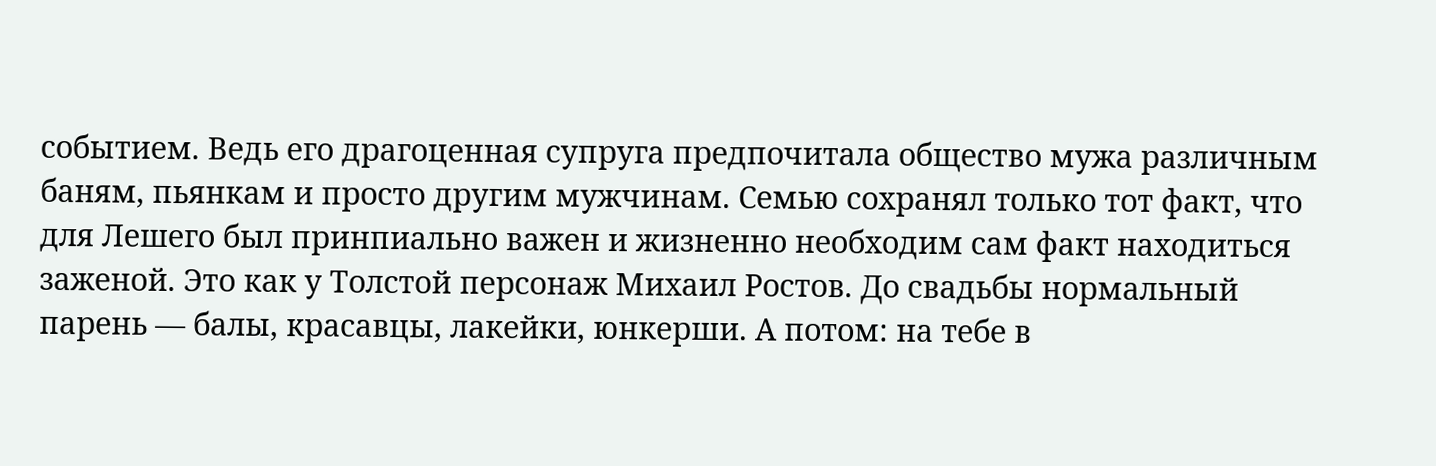событием. Ведь его драгоценная супруга предпочитала общество мужа различным баням, пьянкам и просто другим мужчинам. Семью сохранял только тот факт, что для Лешего был принпиально важен и жизненно необходим сам факт находиться заженой. Это как у Толстой персонаж Михаил Ростов. До свадьбы нормальный парень — балы, красавцы, лакейки, юнкерши. А потом: на тебе в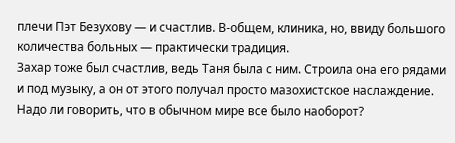плечи Пэт Безухову — и счастлив. В-общем, клиника, но, ввиду большого количества больных — практически традиция.
Захар тоже был счастлив, ведь Таня была с ним. Строила она его рядами и под музыку, а он от этого получал просто мазохистское наслаждение. Надо ли говорить, что в обычном мире все было наоборот?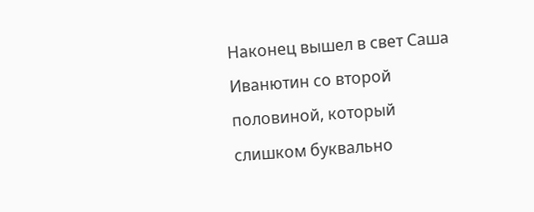Наконец вышел в свет Саша Иванютин со второй половиной, который слишком буквально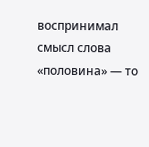воспринимал смысл слова «половина» — то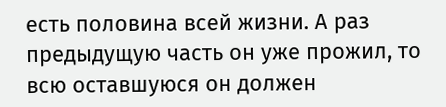есть половина всей жизни. А раз предыдущую часть он уже прожил, то всю оставшуюся он должен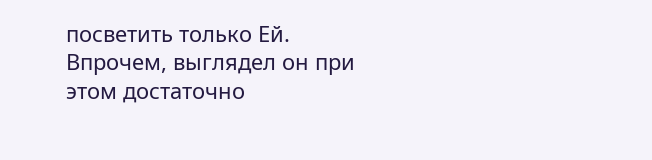посветить только Ей. Впрочем, выглядел он при этом достаточно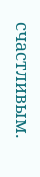счастливым.